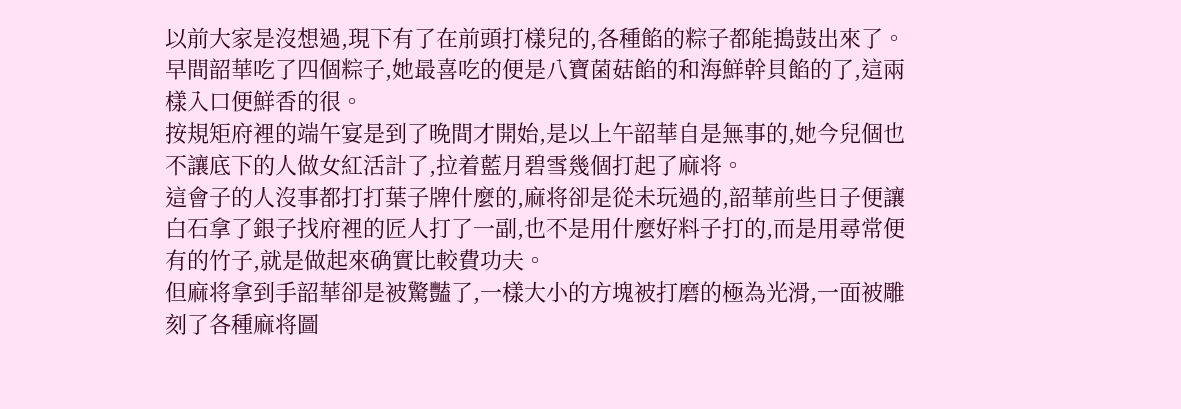以前大家是沒想過,現下有了在前頭打樣兒的,各種餡的粽子都能搗鼓出來了。
早間韶華吃了四個粽子,她最喜吃的便是八寶菌菇餡的和海鮮幹貝餡的了,這兩樣入口便鮮香的很。
按規矩府裡的端午宴是到了晚間才開始,是以上午韶華自是無事的,她今兒個也不讓底下的人做女紅活計了,拉着藍月碧雪幾個打起了麻将。
這會子的人沒事都打打葉子牌什麼的,麻将卻是從未玩過的,韶華前些日子便讓白石拿了銀子找府裡的匠人打了一副,也不是用什麼好料子打的,而是用尋常便有的竹子,就是做起來确實比較費功夫。
但麻将拿到手韶華卻是被驚豔了,一樣大小的方塊被打磨的極為光滑,一面被雕刻了各種麻将圖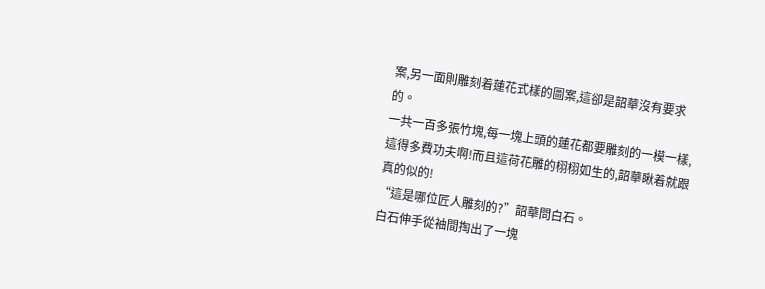案,另一面則雕刻着蓮花式樣的圖案,這卻是韶華沒有要求的。
一共一百多張竹塊,每一塊上頭的蓮花都要雕刻的一模一樣,這得多費功夫啊!而且這荷花雕的栩栩如生的,韶華瞅着就跟真的似的!
“這是哪位匠人雕刻的?”韶華問白石。
白石伸手從袖間掏出了一塊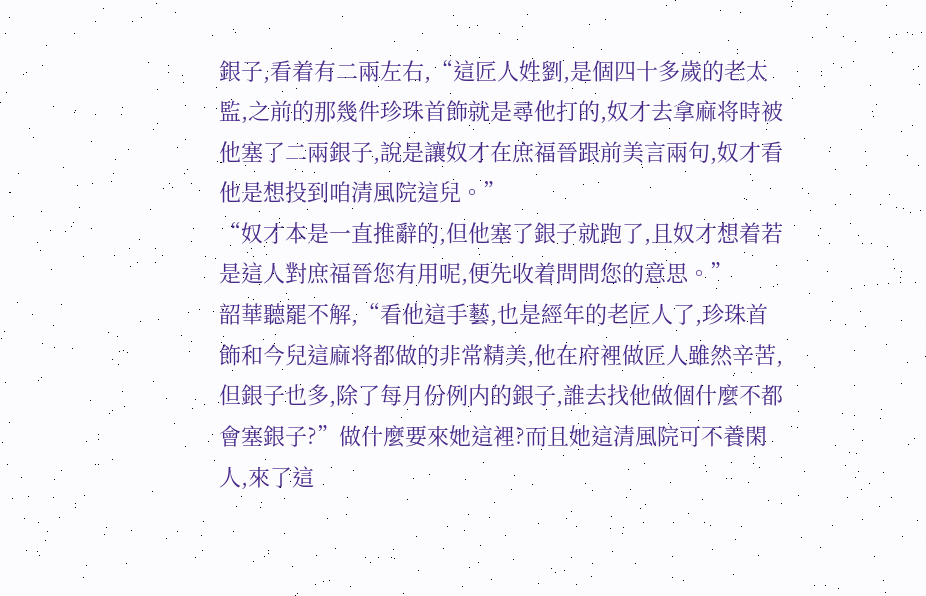銀子,看着有二兩左右,“這匠人姓劉,是個四十多歲的老太監,之前的那幾件珍珠首飾就是尋他打的,奴才去拿麻将時被他塞了二兩銀子,說是讓奴才在庶福晉跟前美言兩句,奴才看他是想投到咱清風院這兒。”
“奴才本是一直推辭的,但他塞了銀子就跑了,且奴才想着若是這人對庶福晉您有用呢,便先收着問問您的意思。”
韶華聽罷不解,“看他這手藝,也是經年的老匠人了,珍珠首飾和今兒這麻将都做的非常精美,他在府裡做匠人雖然辛苦,但銀子也多,除了每月份例内的銀子,誰去找他做個什麼不都會塞銀子?”做什麼要來她這裡?而且她這清風院可不養閑人,來了這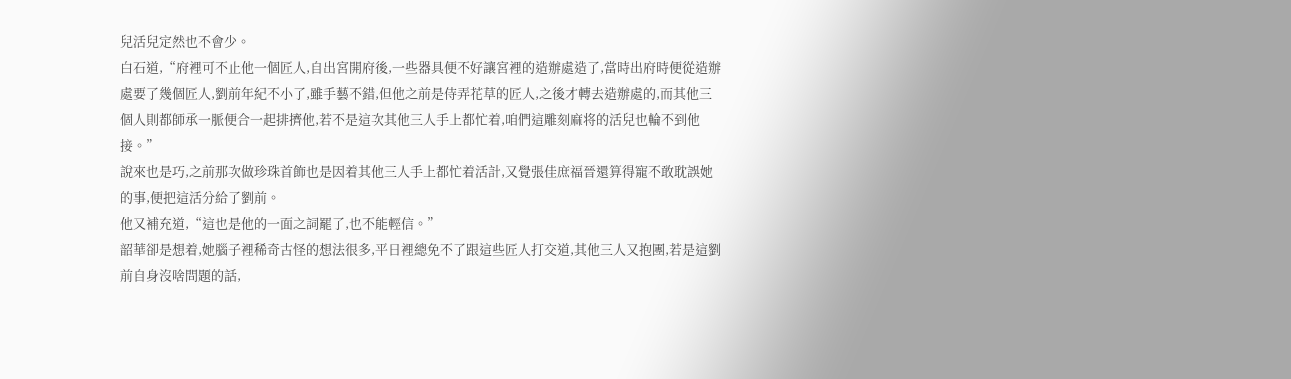兒活兒定然也不會少。
白石道,“府裡可不止他一個匠人,自出宮開府後,一些器具便不好讓宮裡的造辦處造了,當時出府時便從造辦處要了幾個匠人,劉前年紀不小了,雖手藝不錯,但他之前是侍弄花草的匠人,之後才轉去造辦處的,而其他三個人則都師承一脈便合一起排擠他,若不是這次其他三人手上都忙着,咱們這雕刻麻将的活兒也輪不到他接。”
說來也是巧,之前那次做珍珠首飾也是因着其他三人手上都忙着活計,又覺張佳庶福晉還算得寵不敢耽誤她的事,便把這活分給了劉前。
他又補充道,“這也是他的一面之詞罷了,也不能輕信。”
韶華卻是想着,她腦子裡稀奇古怪的想法很多,平日裡總免不了跟這些匠人打交道,其他三人又抱團,若是這劉前自身沒啥問題的話,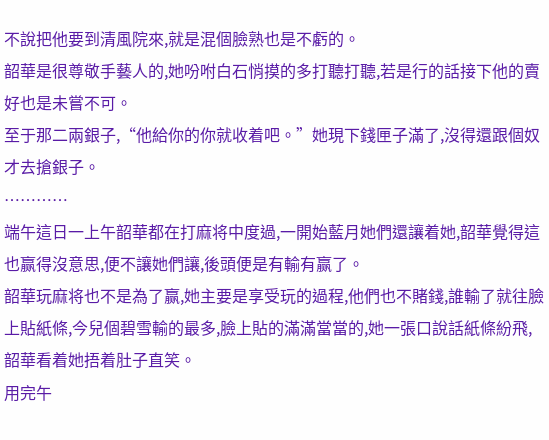不說把他要到清風院來,就是混個臉熟也是不虧的。
韶華是很尊敬手藝人的,她吩咐白石悄摸的多打聽打聽,若是行的話接下他的賣好也是未嘗不可。
至于那二兩銀子,“他給你的你就收着吧。”她現下錢匣子滿了,沒得還跟個奴才去搶銀子。
…………
端午這日一上午韶華都在打麻将中度過,一開始藍月她們還讓着她,韶華覺得這也赢得沒意思,便不讓她們讓,後頭便是有輸有赢了。
韶華玩麻将也不是為了赢,她主要是享受玩的過程,他們也不賭錢,誰輸了就往臉上貼紙條,今兒個碧雪輸的最多,臉上貼的滿滿當當的,她一張口說話紙條紛飛,韶華看着她捂着肚子直笑。
用完午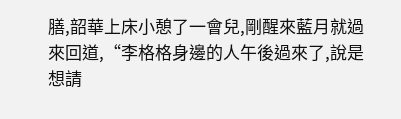膳,韶華上床小憩了一會兒,剛醒來藍月就過來回道,“李格格身邊的人午後過來了,說是想請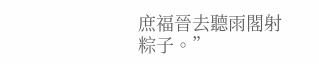庶福晉去聽雨閣射粽子。”